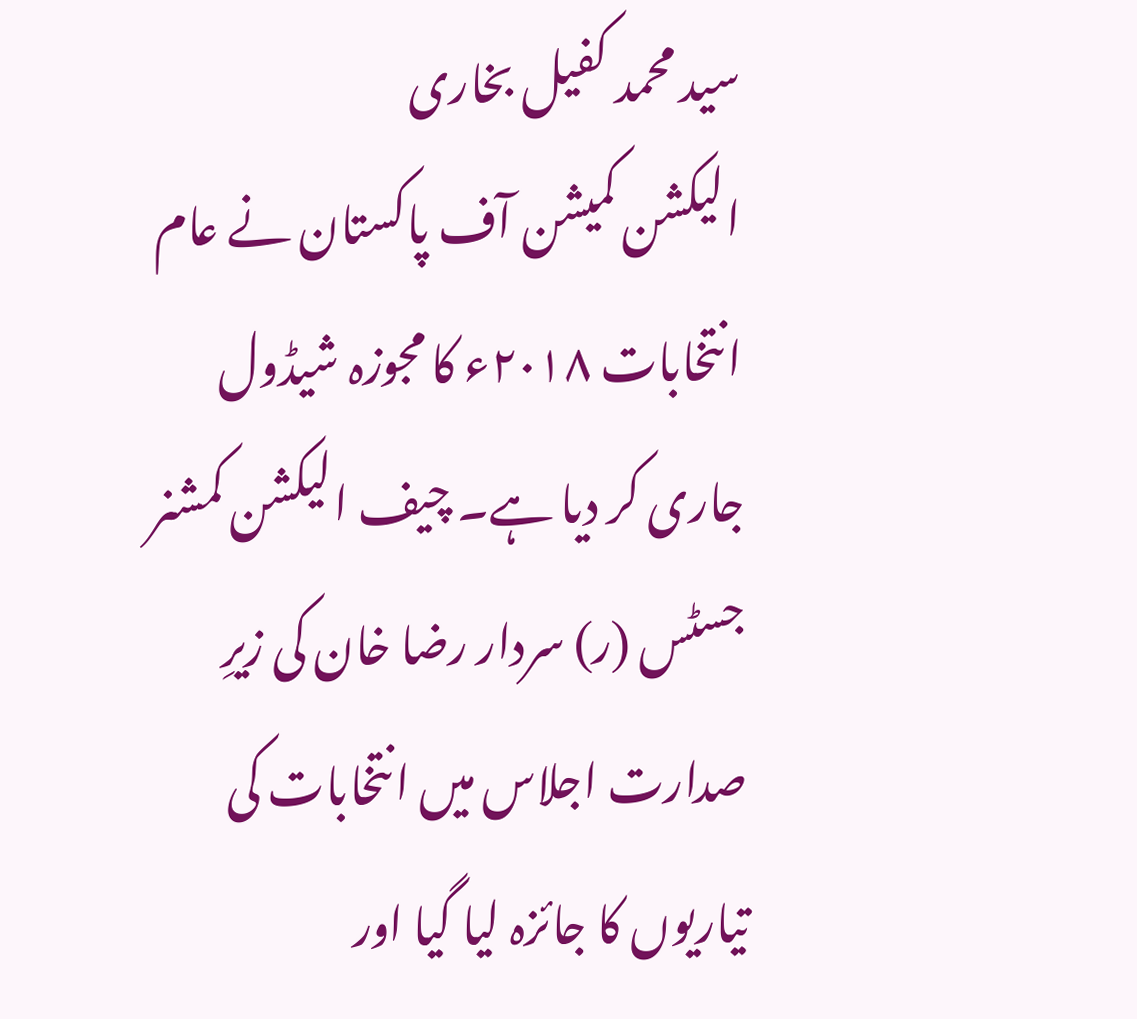سید محمد کفیل بخاری
الیکشن کمیشن آف پاکستان نے عام انتخابات ۲۰۱۸ء کا مجوزہ شیڈول جاری کر دیا ہے۔ چیف الیکشن کمشنر جسٹس (ر) سردار رضا خان کی زیرِ صدارت اجلاس میں انتخابات کی تیاریوں کا جائزہ لیا گیا اور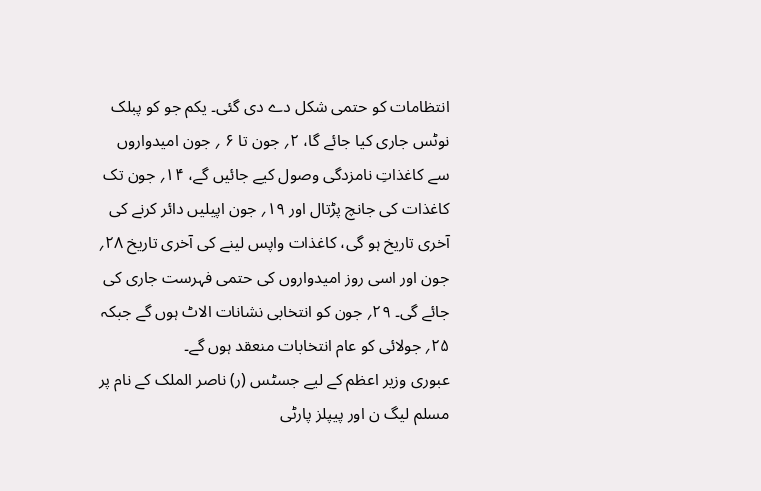انتظامات کو حتمی شکل دے دی گئی۔ یکم جو کو پبلک نوٹس جاری کیا جائے گا، ۲؍ جون تا ۶ ؍ جون امیدواروں سے کاغذاتِ نامزدگی وصول کیے جائیں گے، ۱۴؍ جون تک کاغذات کی جانچ پڑتال اور ۱۹؍ جون اپیلیں دائر کرنے کی آخری تاریخ ہو گی، کاغذات واپس لینے کی آخری تاریخ ۲۸؍ جون اور اسی روز امیدواروں کی حتمی فہرست جاری کی جائے گی۔ ۲۹؍ جون کو انتخابی نشانات الاٹ ہوں گے جبکہ ۲۵؍ جولائی کو عام انتخابات منعقد ہوں گے۔
عبوری وزیر اعظم کے لیے جسٹس (ر) ناصر الملک کے نام پر مسلم لیگ ن اور پیپلز پارٹی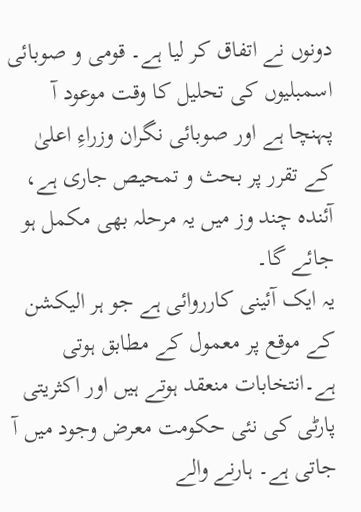دونوں نے اتفاق کر لیا ہے۔ قومی و صوبائی اسمبلیوں کی تحلیل کا وقت موعود آ پہنچا ہے اور صوبائی نگران وزراءِ اعلیٰ کے تقرر پر بحث و تمحیص جاری ہے، آئندہ چند وز میں یہ مرحلہ بھی مکمل ہو جائے گا۔
یہ ایک آئینی کارروائی ہے جو ہر الیکشن کے موقع پر معمول کے مطابق ہوتی ہے۔انتخابات منعقد ہوتے ہیں اور اکثریتی پارٹی کی نئی حکومت معرض وجود میں آ جاتی ہے۔ ہارنے والے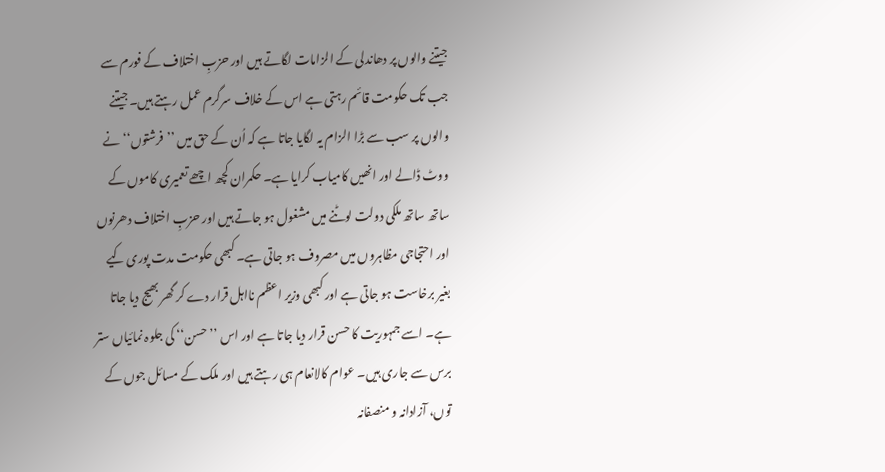جیتنے والوں پر دھاندلی کے الزامات لگاتے ہیں اور حزبِ اختلاف کے فورم سے جب تک حکومت قائم رہتی ہے اس کے خلاف سرگرم عمل رہتے ہیں۔ جیتنے والوں پر سب سے بڑا الزام یہ لگایا جاتا ہے کہ اُن کے حق میں ’’فرشتوں‘‘ نے ووٹ ڈالے اور انھیں کامیاب کرایا ہے۔ حکمران کچھ اچھے تعمیری کاموں کے ساتھ ساتھ ملکی دولت لوٹنے میں مشغول ہو جاتے ہیں اور حزبِ اختلاف دھرنوں اور احتجاجی مظاہروں میں مصروف ہو جاتی ہے۔ کبھی حکومت مدت پوری کیے بغیر برخاست ہو جاتی ہے اور کبھی وزیر اعظم نااہل قرار دے کر گھر بھیج دیا جاتا ہے۔ اسے جمہوریت کا حسن قرار دیا جاتا ہے اور اس ’’حسن‘‘ کی جلوہ نمائیاں ستر برس سے جاری ہیں۔ عوام کالانعام ہی رہتے ہیں اور ملک کے مسائل جوں کے توں، آزادانہ و منصفانہ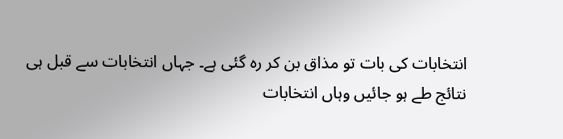انتخابات کی بات تو مذاق بن کر رہ گئی ہے۔ جہاں انتخابات سے قبل ہی نتائج طے ہو جائیں وہاں انتخابات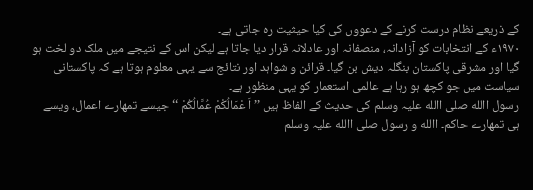کے ذریعے نظام درست کرنے کے دعووں کی کیا حیثیت رہ جاتی ہے۔
۱۹۷۰ء کے انتخابات کو آزادانہ، منصفانہ اور عادلانہ قرار دیا جاتا ہے لیکن اس کے نتیجے میں ملک دو لخت ہو گیا اور مشرقی پاکستان بنگلہ دیش بن گیا۔ قرائن و شواہد اور نتائج سے یہی معلوم ہوتا ہے کہ پاکستانی سیاست میں جو کچھ ہو رہا ہے عالمی استعمار کو یہی منظور ہے۔
رسول االله صلی االله علیہ وسلم کی حدیث کے الفاظ ہیں ’’ اَ عْمَالُکْمْ عُمَّالُکُمْ ‘‘ جیسے تمھارے اعمال، ویسے ہی تمھارے حاکم۔ االله و رسول صلی االله علیہ وسلم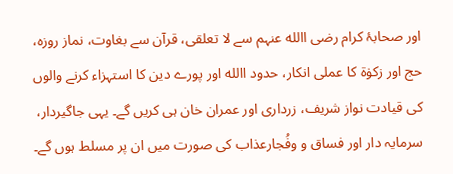اور صحابۂ کرام رضی االله عنہم سے لا تعلقی، قرآن سے بغاوت، نماز روزہ، حج اور زکوٰۃ کا عملی انکار، حدود االله اور پورے دین کا استہزاء کرنے والوں کی قیادت نواز شریف، زرداری اور عمران خان ہی کریں گے۔ یہی جاگیردار، سرمایہ دار اور فساق و وفُجارعذاب کی صورت میں ان پر مسلط ہوں گے۔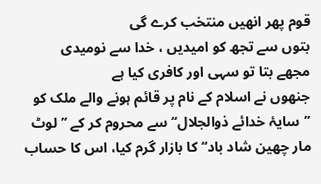قوم پھر انھیں منتخب کرے گی
بتوں سے تجھ کو امیدیں ، خدا سے نومیدی
مجھے بتا تو سہی اور کافری کیا ہے
جنھوں نے اسلام کے نام پر قائم ہونے والے ملک کو ’’سایۂ خدائے ذوالجلال‘‘ سے محروم کر کے ’’لوٹ مار چھین شاد باد‘‘ کا بازار گرم کیا، اس کا حساب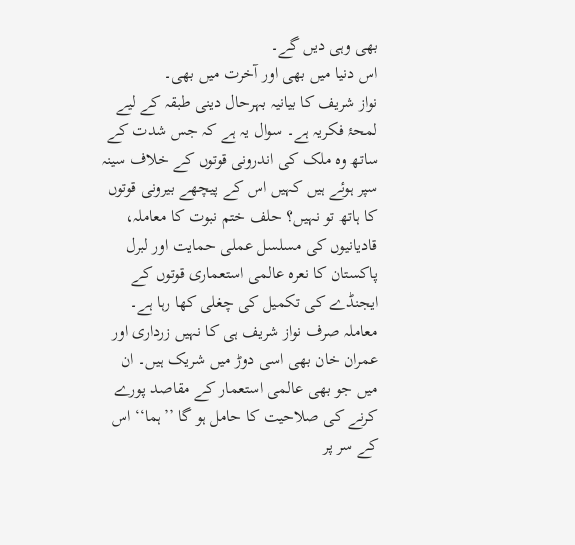بھی وہی دیں گے۔
اس دنیا میں بھی اور آخرت میں بھی۔
نواز شریف کا بیانیہ بہرحال دینی طبقہ کے لیے لمحۂ فکریہ ہے۔ سوال یہ ہے کہ جس شدت کے ساتھ وہ ملک کی اندرونی قوتوں کے خلاف سینہ سپر ہوئے ہیں کہیں اس کے پیچھے بیرونی قوتوں کا ہاتھ تو نہیں؟ حلف ختم نبوت کا معاملہ، قادیانیوں کی مسلسل عملی حمایت اور لبرل پاکستان کا نعرہ عالمی استعماری قوتوں کے ایجنڈے کی تکمیل کی چغلی کھا رہا ہے۔ معاملہ صرف نواز شریف ہی کا نہیں زرداری اور عمران خان بھی اسی دوڑ میں شریک ہیں۔ ان میں جو بھی عالمی استعمار کے مقاصد پورے کرنے کی صلاحیت کا حامل ہو گا ’’ہما‘‘ اس کے سر پر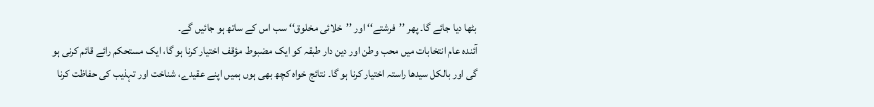بٹھا دیا جائے گا۔ پھر ’’فرشتے‘‘ اور ’’خلائی مخلوق‘‘ سب اس کے ساتھ ہو جائیں گے۔
آئندہ عام انتخابات میں محب وطن اور دین دار طبقہ کو ایک مضبوط مؤقف اختیار کرنا ہو گا، ایک مستحکم رائے قائم کرنی ہو گی اور بالکل سیدھا راستہ اختیار کرنا ہو گا۔ نتائج خواہ کچھ بھی ہوں ہمیں اپنے عقیدے، شناخت اور تہذیب کی حفاظت کرنا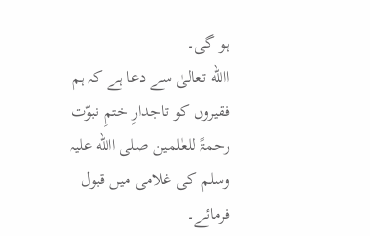ہو گی۔
االله تعالیٰ سے دعا ہے کہ ہم فقیروں کو تاجدارِ ختمِ نبوّت رحمۃً للعٰلمین صلی االله علیہ وسلم کی غلامی میں قبول فرمائے۔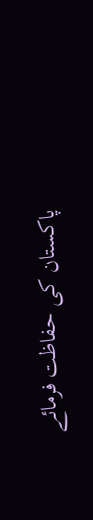پاکستان کی حفاظت فرمائے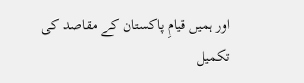اور ہمیں قیامِ پاکستان کے مقاصد کی تکمیل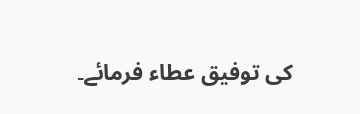کی توفیق عطاء فرمائے۔